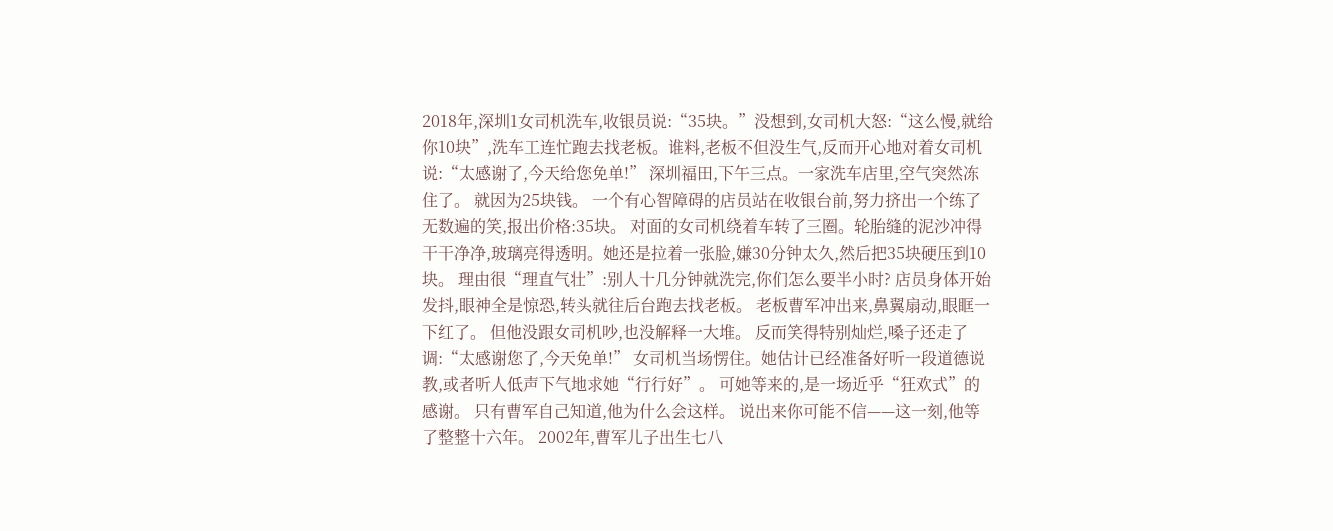2018年,深圳1女司机洗车,收银员说:“35块。”没想到,女司机大怒:“这么慢,就给你10块”,洗车工连忙跑去找老板。谁料,老板不但没生气,反而开心地对着女司机说:“太感谢了,今天给您免单!” 深圳福田,下午三点。一家洗车店里,空气突然冻住了。 就因为25块钱。 一个有心智障碍的店员站在收银台前,努力挤出一个练了无数遍的笑,报出价格:35块。 对面的女司机绕着车转了三圈。轮胎缝的泥沙冲得干干净净,玻璃亮得透明。她还是拉着一张脸,嫌30分钟太久,然后把35块硬压到10块。 理由很“理直气壮”:别人十几分钟就洗完,你们怎么要半小时? 店员身体开始发抖,眼神全是惊恐,转头就往后台跑去找老板。 老板曹军冲出来,鼻翼扇动,眼眶一下红了。 但他没跟女司机吵,也没解释一大堆。 反而笑得特别灿烂,嗓子还走了调:“太感谢您了,今天免单!” 女司机当场愣住。她估计已经准备好听一段道德说教,或者听人低声下气地求她“行行好”。 可她等来的,是一场近乎“狂欢式”的感谢。 只有曹军自己知道,他为什么会这样。 说出来你可能不信——这一刻,他等了整整十六年。 2002年,曹军儿子出生七八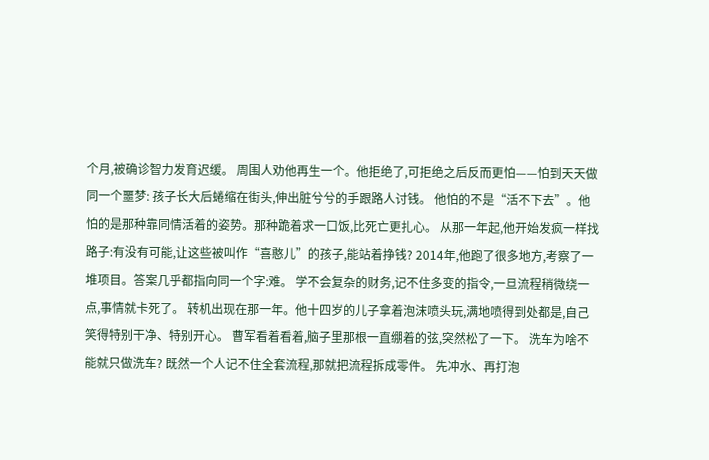个月,被确诊智力发育迟缓。 周围人劝他再生一个。他拒绝了,可拒绝之后反而更怕——怕到天天做同一个噩梦: 孩子长大后蜷缩在街头,伸出脏兮兮的手跟路人讨钱。 他怕的不是“活不下去”。他怕的是那种靠同情活着的姿势。那种跪着求一口饭,比死亡更扎心。 从那一年起,他开始发疯一样找路子:有没有可能,让这些被叫作“喜憨儿”的孩子,能站着挣钱? 2014年,他跑了很多地方,考察了一堆项目。答案几乎都指向同一个字:难。 学不会复杂的财务,记不住多变的指令,一旦流程稍微绕一点,事情就卡死了。 转机出现在那一年。他十四岁的儿子拿着泡沫喷头玩,满地喷得到处都是,自己笑得特别干净、特别开心。 曹军看着看着,脑子里那根一直绷着的弦,突然松了一下。 洗车为啥不能就只做洗车? 既然一个人记不住全套流程,那就把流程拆成零件。 先冲水、再打泡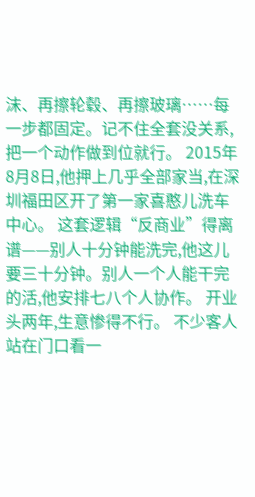沫、再擦轮毂、再擦玻璃……每一步都固定。记不住全套没关系,把一个动作做到位就行。 2015年8月8日,他押上几乎全部家当,在深圳福田区开了第一家喜憨儿洗车中心。 这套逻辑“反商业”得离谱——别人十分钟能洗完,他这儿要三十分钟。别人一个人能干完的活,他安排七八个人协作。 开业头两年,生意惨得不行。 不少客人站在门口看一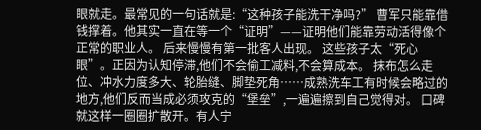眼就走。最常见的一句话就是:“这种孩子能洗干净吗?” 曹军只能靠借钱撑着。他其实一直在等一个“证明”——证明他们能靠劳动活得像个正常的职业人。 后来慢慢有第一批客人出现。 这些孩子太“死心眼”。正因为认知停滞,他们不会偷工减料,不会算成本。 抹布怎么走位、冲水力度多大、轮胎缝、脚垫死角……成熟洗车工有时候会略过的地方,他们反而当成必须攻克的“堡垒”,一遍遍擦到自己觉得对。 口碑就这样一圈圈扩散开。有人宁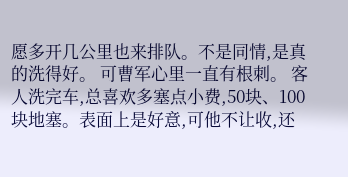愿多开几公里也来排队。不是同情,是真的洗得好。 可曹军心里一直有根刺。 客人洗完车,总喜欢多塞点小费,50块、100块地塞。表面上是好意,可他不让收,还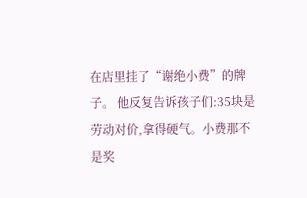在店里挂了“谢绝小费”的牌子。 他反复告诉孩子们:35块是劳动对价,拿得硬气。小费那不是奖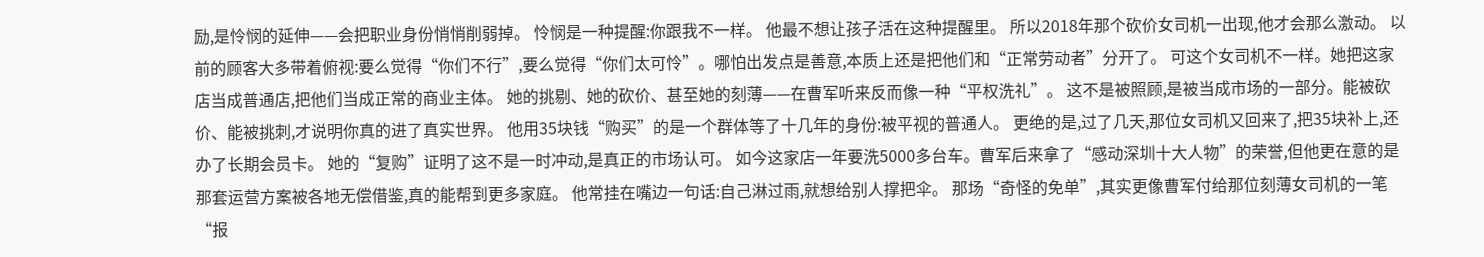励,是怜悯的延伸——会把职业身份悄悄削弱掉。 怜悯是一种提醒:你跟我不一样。 他最不想让孩子活在这种提醒里。 所以2018年那个砍价女司机一出现,他才会那么激动。 以前的顾客大多带着俯视:要么觉得“你们不行”,要么觉得“你们太可怜”。哪怕出发点是善意,本质上还是把他们和“正常劳动者”分开了。 可这个女司机不一样。她把这家店当成普通店,把他们当成正常的商业主体。 她的挑剔、她的砍价、甚至她的刻薄——在曹军听来反而像一种“平权洗礼”。 这不是被照顾,是被当成市场的一部分。能被砍价、能被挑刺,才说明你真的进了真实世界。 他用35块钱“购买”的是一个群体等了十几年的身份:被平视的普通人。 更绝的是,过了几天,那位女司机又回来了,把35块补上,还办了长期会员卡。 她的“复购”证明了这不是一时冲动,是真正的市场认可。 如今这家店一年要洗5000多台车。曹军后来拿了“感动深圳十大人物”的荣誉,但他更在意的是那套运营方案被各地无偿借鉴,真的能帮到更多家庭。 他常挂在嘴边一句话:自己淋过雨,就想给别人撑把伞。 那场“奇怪的免单”,其实更像曹军付给那位刻薄女司机的一笔“报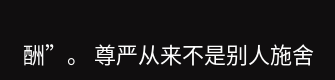酬”。 尊严从来不是别人施舍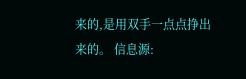来的,是用双手一点点挣出来的。 信息源: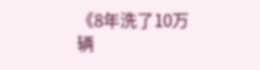《8年洗了10万辆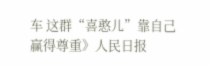车 这群“喜憨儿”靠自己赢得尊重》人民日报